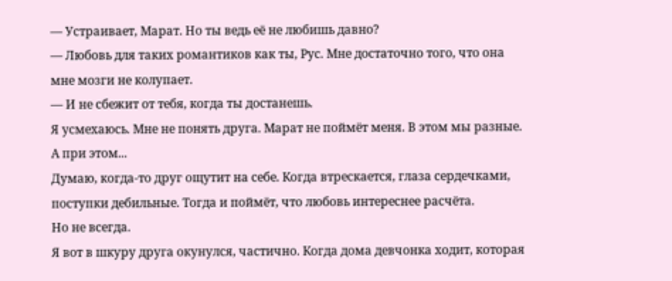— Устраивает, Марат. Но ты ведь её не любишь давно?
— Любовь для таких романтиков как ты, Рус. Мне достаточно того, что она мне мозги не колупает.
— И не сбежит от тебя, когда ты достанешь.
Я усмехаюсь. Мне не понять друга. Марат не поймёт меня. В этом мы разные. А при этом...
Думаю, когда-то друг ощутит на себе. Когда втрескается, глаза сердечками, поступки дебильные. Тогда и поймёт, что любовь интереснее расчёта.
Но не всегда.
Я вот в шкуру друга окунулся, частично. Когда дома девчонка ходит, которая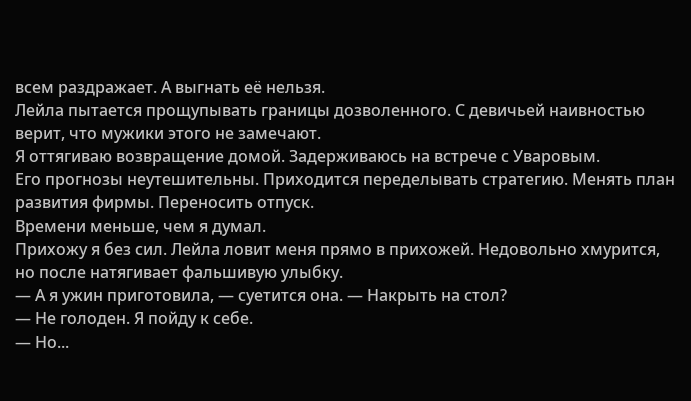всем раздражает. А выгнать её нельзя.
Лейла пытается прощупывать границы дозволенного. С девичьей наивностью верит, что мужики этого не замечают.
Я оттягиваю возвращение домой. Задерживаюсь на встрече с Уваровым.
Его прогнозы неутешительны. Приходится переделывать стратегию. Менять план развития фирмы. Переносить отпуск.
Времени меньше, чем я думал.
Прихожу я без сил. Лейла ловит меня прямо в прихожей. Недовольно хмурится, но после натягивает фальшивую улыбку.
— А я ужин приготовила, — суетится она. — Накрыть на стол?
— Не голоден. Я пойду к себе.
— Но...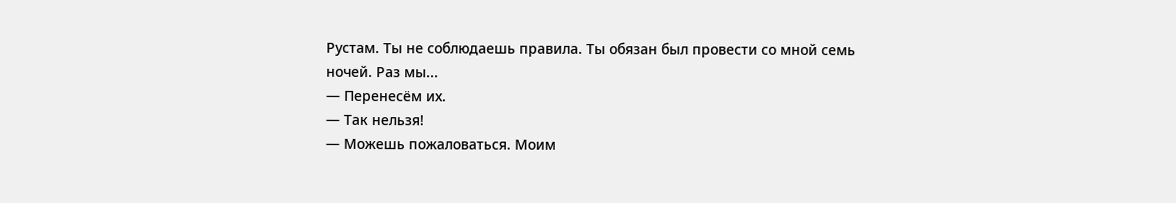Рустам. Ты не соблюдаешь правила. Ты обязан был провести со мной семь ночей. Раз мы...
— Перенесём их.
— Так нельзя!
— Можешь пожаловаться. Моим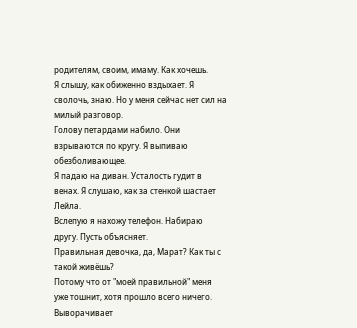родителям, своим, имаму. Как хочешь.
Я слышу, как обиженно вздыхает. Я сволочь, знаю. Но у меня сейчас нет сил на милый разговор.
Голову петардами набило. Они взрываются по кругу. Я выпиваю обезболивающее.
Я падаю на диван. Усталость гудит в венах. Я слушаю, как за стенкой шастает Лейла.
Вслепую я нахожу телефон. Набираю другу. Пусть объясняет.
Правильная девочка, да, Марат? Как ты с такой живёшь?
Потому что от "моей правильной" меня уже тошнит, хотя прошло всего ничего. Выворачивает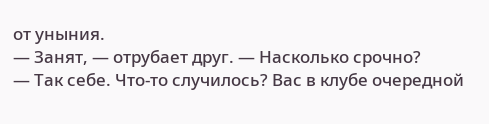от уныния.
— Занят, — отрубает друг. — Насколько срочно?
— Так себе. Что-то случилось? Вас в клубе очередной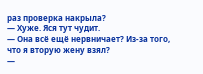раз проверка накрыла?
— Хуже. Яся тут чудит.
— Она всё ещё нервничает? Из-за того, что я вторую жену взял?
—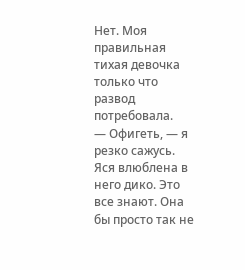Нет. Моя правильная тихая девочка только что развод потребовала.
— Офигеть, — я резко сажусь. Яся влюблена в него дико. Это все знают. Она бы просто так не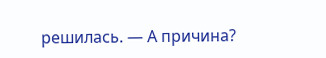решилась. — А причина?